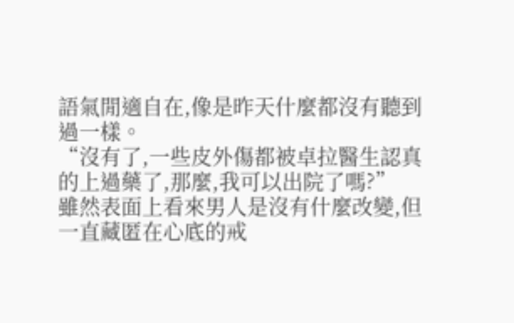語氣閒適自在,像是昨天什麼都沒有聽到過一樣。
“沒有了,一些皮外傷都被卓拉醫生認真的上過藥了,那麼,我可以出院了嗎?”
雖然表面上看來男人是沒有什麼改變,但一直藏匿在心底的戒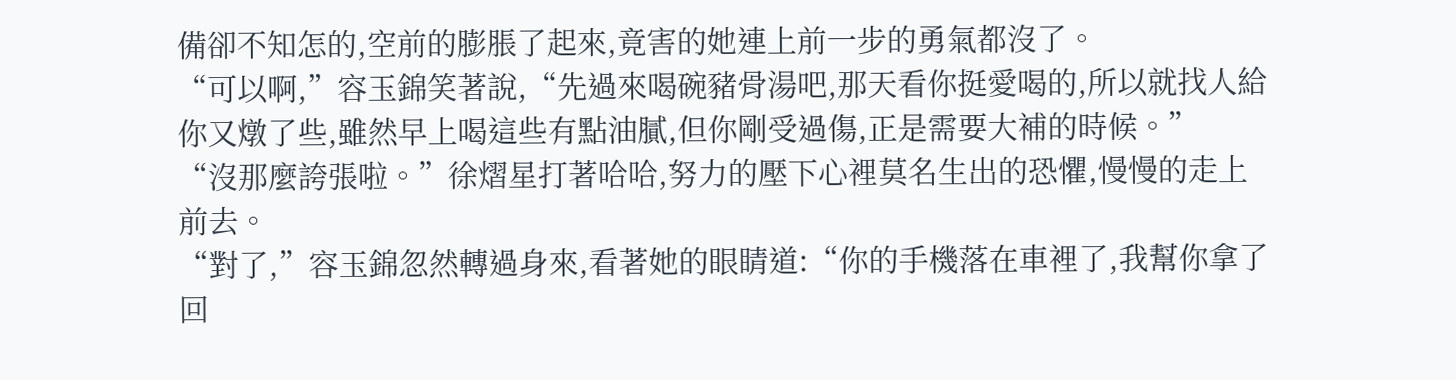備卻不知怎的,空前的膨脹了起來,竟害的她連上前一步的勇氣都沒了。
“可以啊,”容玉錦笑著說,“先過來喝碗豬骨湯吧,那天看你挺愛喝的,所以就找人給你又燉了些,雖然早上喝這些有點油膩,但你剛受過傷,正是需要大補的時候。”
“沒那麼誇張啦。”徐熠星打著哈哈,努力的壓下心裡莫名生出的恐懼,慢慢的走上前去。
“對了,”容玉錦忽然轉過身來,看著她的眼睛道:“你的手機落在車裡了,我幫你拿了回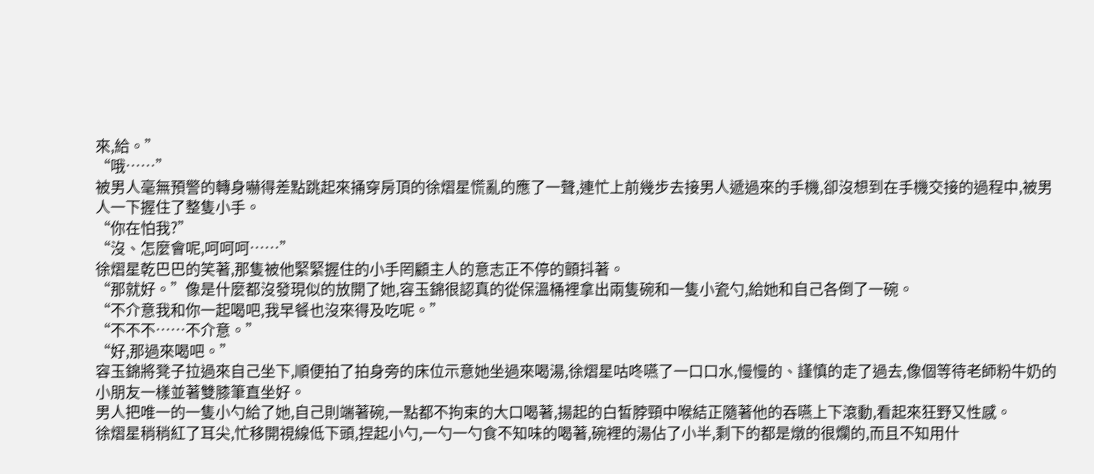來,給。”
“哦……”
被男人毫無預警的轉身嚇得差點跳起來捅穿房頂的徐熠星慌亂的應了一聲,連忙上前幾步去接男人遞過來的手機,卻沒想到在手機交接的過程中,被男人一下握住了整隻小手。
“你在怕我?”
“沒、怎麼會呢,呵呵呵……”
徐熠星乾巴巴的笑著,那隻被他緊緊握住的小手罔顧主人的意志正不停的顫抖著。
“那就好。”像是什麼都沒發現似的放開了她,容玉錦很認真的從保溫桶裡拿出兩隻碗和一隻小瓷勺,給她和自己各倒了一碗。
“不介意我和你一起喝吧,我早餐也沒來得及吃呢。”
“不不不……不介意。”
“好,那過來喝吧。”
容玉錦將凳子拉過來自己坐下,順便拍了拍身旁的床位示意她坐過來喝湯,徐熠星咕咚嚥了一口口水,慢慢的、謹慎的走了過去,像個等待老師粉牛奶的小朋友一樣並著雙膝筆直坐好。
男人把唯一的一隻小勺給了她,自己則端著碗,一點都不拘束的大口喝著,揚起的白皙脖頸中喉結正隨著他的吞嚥上下滾動,看起來狂野又性感。
徐熠星稍稍紅了耳尖,忙移開視線低下頭,捏起小勺,一勺一勺食不知味的喝著,碗裡的湯佔了小半,剩下的都是燉的很爛的,而且不知用什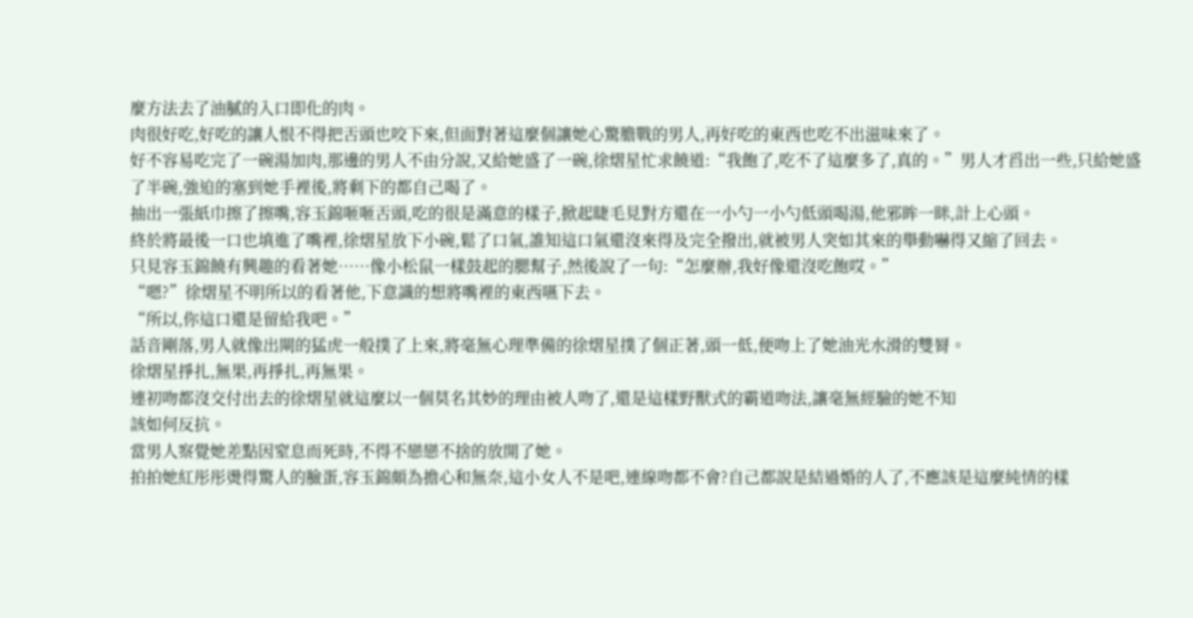麼方法去了油膩的入口即化的肉。
肉很好吃,好吃的讓人恨不得把舌頭也咬下來,但面對著這麼個讓她心驚膽戰的男人,再好吃的東西也吃不出滋味來了。
好不容易吃完了一碗湯加肉,那邊的男人不由分說,又給她盛了一碗,徐熠星忙求饒道:“我飽了,吃不了這麼多了,真的。”男人才舀出一些,只給她盛了半碗,強迫的塞到她手裡後,將剩下的都自己喝了。
抽出一張紙巾擦了擦嘴,容玉錦咂咂舌頭,吃的很是滿意的樣子,掀起睫毛見對方還在一小勺一小勺低頭喝湯,他邪眸一眯,計上心頭。
終於將最後一口也填進了嘴裡,徐熠星放下小碗,鬆了口氣,誰知這口氣還沒來得及完全撥出,就被男人突如其來的舉動嚇得又縮了回去。
只見容玉錦饒有興趣的看著她……像小松鼠一樣鼓起的腮幫子,然後說了一句:“怎麼辦,我好像還沒吃飽哎。”
“嗯?”徐熠星不明所以的看著他,下意識的想將嘴裡的東西嚥下去。
“所以,你這口還是留給我吧。”
話音剛落,男人就像出閘的猛虎一般撲了上來,將毫無心理準備的徐熠星撲了個正著,頭一低,便吻上了她油光水滑的雙脣。
徐熠星掙扎,無果,再掙扎,再無果。
連初吻都沒交付出去的徐熠星就這麼以一個莫名其妙的理由被人吻了,還是這樣野獸式的霸道吻法,讓毫無經驗的她不知
該如何反抗。
當男人察覺她差點因窒息而死時,不得不戀戀不捨的放開了她。
拍拍她紅彤彤燙得驚人的臉蛋,容玉錦頗為擔心和無奈,這小女人不是吧,連線吻都不會?自己都說是結過婚的人了,不應該是這麼純情的樣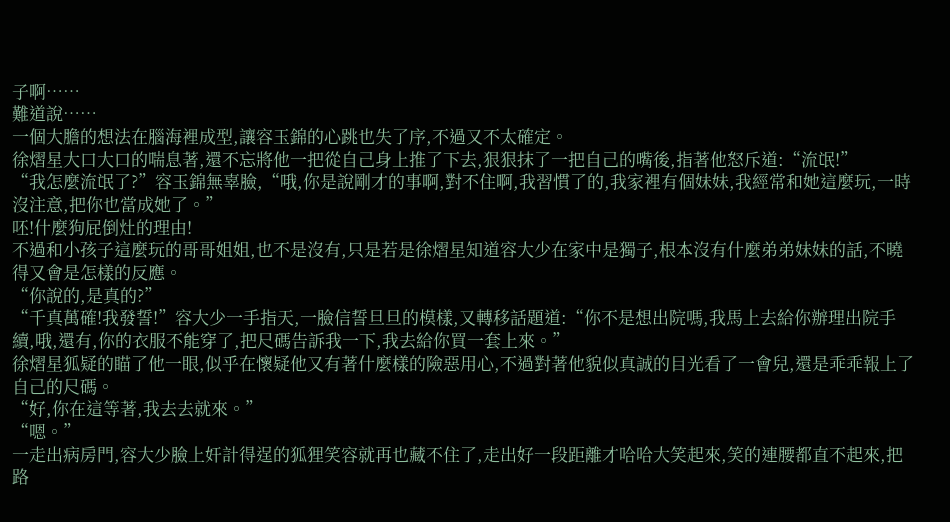子啊……
難道說……
一個大膽的想法在腦海裡成型,讓容玉錦的心跳也失了序,不過又不太確定。
徐熠星大口大口的喘息著,還不忘將他一把從自己身上推了下去,狠狠抹了一把自己的嘴後,指著他怒斥道:“流氓!”
“我怎麼流氓了?”容玉錦無辜臉,“哦,你是說剛才的事啊,對不住啊,我習慣了的,我家裡有個妹妹,我經常和她這麼玩,一時沒注意,把你也當成她了。”
呸!什麼狗屁倒灶的理由!
不過和小孩子這麼玩的哥哥姐姐,也不是沒有,只是若是徐熠星知道容大少在家中是獨子,根本沒有什麼弟弟妹妹的話,不曉得又會是怎樣的反應。
“你說的,是真的?”
“千真萬確!我發誓!”容大少一手指天,一臉信誓旦旦的模樣,又轉移話題道:“你不是想出院嗎,我馬上去給你辦理出院手續,哦,還有,你的衣服不能穿了,把尺碼告訴我一下,我去給你買一套上來。”
徐熠星狐疑的瞄了他一眼,似乎在懷疑他又有著什麼樣的險惡用心,不過對著他貌似真誠的目光看了一會兒,還是乖乖報上了自己的尺碼。
“好,你在這等著,我去去就來。”
“嗯。”
一走出病房門,容大少臉上奸計得逞的狐狸笑容就再也藏不住了,走出好一段距離才哈哈大笑起來,笑的連腰都直不起來,把路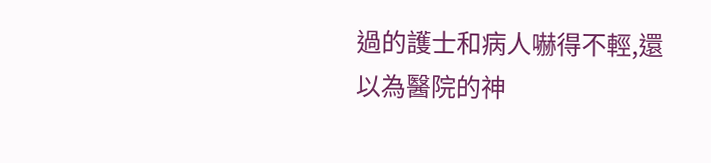過的護士和病人嚇得不輕,還以為醫院的神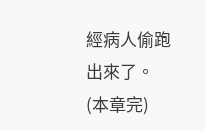經病人偷跑出來了。
(本章完)